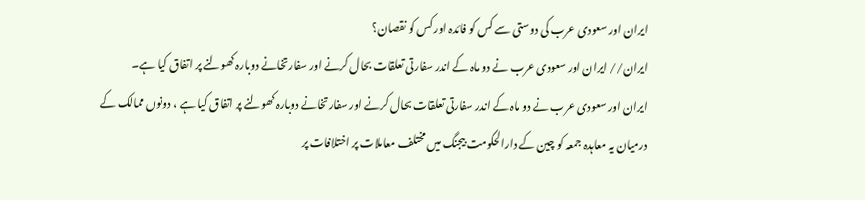ایران اور سعودی عرب کی دوستی سے کس کو فائدہ اور کس کو نقصان؟
ایران// ایران اور سعودی عرب نے دو ماہ کے اندر سفارتی تعلقات بحال کرنے اور سفارتخانے دوبارہ کھولنے پر اتفاق کیا ہے۔
ایران اور سعودی عرب نے دو ماہ کے اندر سفارتی تعلقات بحال کرنے اور سفارتخانے دوبارہ کھولنے پر اتفاق کیا ہے ، دونوں ممالک کے درمیان یہ معاہدہ جمعہ کو چین کے دارالحکومت بیجنگ میں مختلف معاملات پر اختلافات پر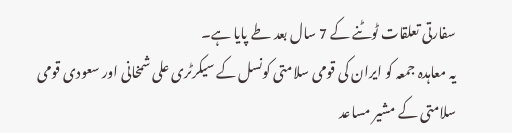سفارتی تعلقات ٹوٹنے کے 7 سال بعد طے پایا ہے۔
یہ معاہدہ جمعہ کو ایران کی قومی سلامتی کونسل کے سیکرٹری علی شمخانی اور سعودی قومی سلامتی کے مشیر مساعد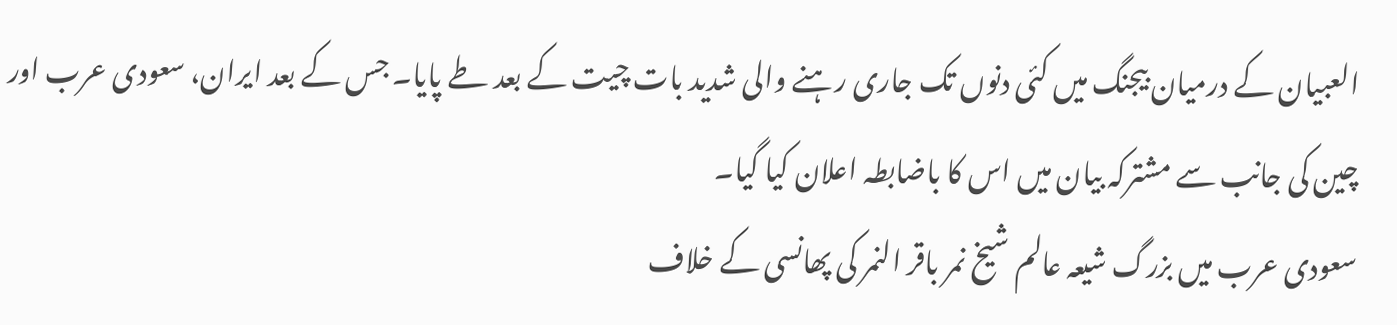العبیان کے درمیان بیجنگ میں کئی دنوں تک جاری رہنے والی شدید بات چیت کے بعد طے پایا۔ جس کے بعد ایران، سعودی عرب اور چین کی جانب سے مشترکہ بیان میں اس کا باضابطہ اعلان کیا گیا۔
سعودی عرب میں بزرگ شیعہ عالم شیخ نمر باقر النمر کی پھانسی کے خلاف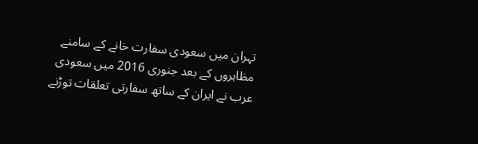تہران میں سعودی سفارت خانے کے سامنے مظاہروں کے بعد جنوری 2016 میں سعودی عرب نے ایران کے ساتھ سفارتی تعلقات توڑنے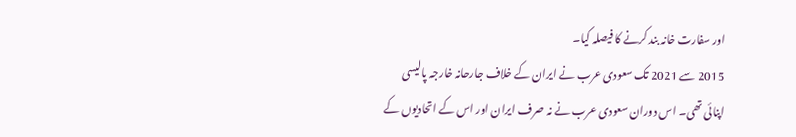اور سفارت خانہ بند کرنے کا فیصلہ کیا۔
2015 سے 2021 تک سعودی عرب نے ایران کے خلاف جارحانہ خارجہ پالیسی اپنائی تھی۔ اس دوران سعودی عرب نے نہ صرف ایران اور اس کے اتحادیوں کے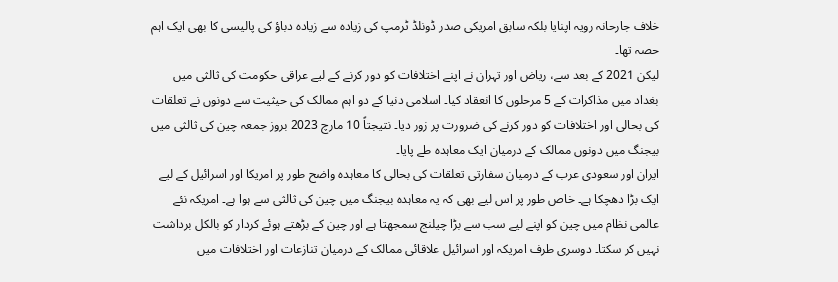خلاف جارحانہ رویہ اپنایا بلکہ سابق امریکی صدر ڈونلڈ ٹرمپ کی زیادہ سے زیادہ دباؤ کی پالیسی کا بھی ایک اہم حصہ تھا۔
لیکن 2021 کے بعد سے، ریاض اور تہران نے اپنے اختلافات کو دور کرنے کے لیے عراقی حکومت کی ثالثی میں بغداد میں مذاکرات کے 5 مرحلوں کا انعقاد کیا۔ اسلامی دنیا کے دو اہم ممالک کی حیثیت سے دونوں نے تعلقات کی بحالی اور اختلافات کو دور کرنے کی ضرورت پر زور دیا۔ نتیجتاً 10 مارچ 2023 بروز جمعہ چین کی ثالثی میں بیجنگ میں دونوں ممالک کے درمیان ایک معاہدہ طے پایا۔
ایران اور سعودی عرب کے درمیان سفارتی تعلقات کی بحالی کا معاہدہ واضح طور پر امریکا اور اسرائیل کے لیے ایک بڑا دھچکا ہے۔ خاص طور پر اس لیے بھی کہ یہ معاہدہ بیجنگ میں چین کی ثالثی سے ہوا ہے۔ امریکہ نئے عالمی نظام میں چین کو اپنے لیے سب سے بڑا چیلنج سمجھتا ہے اور چین کے بڑھتے ہوئے کردار کو بالکل برداشت نہیں کر سکتا۔ دوسری طرف امریکہ اور اسرائیل علاقائی ممالک کے درمیان تنازعات اور اختلافات میں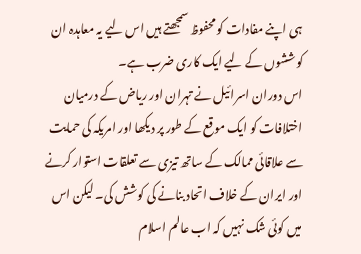ہی اپنے مفادات کو محفوظ سمجھتے ہیں اس لیے یہ معاہدہ ان کوششوں کے لیے ایک کاری ضرب ہے۔
اس دوران اسرائیل نے تہران اور ریاض کے درمیان اختلافات کو ایک موقع کے طور پر دیکھا اور امریکہ کی حمایت سے علاقائی ممالک کے ساتھ تیزی سے تعلقات استوار کرنے اور ایران کے خلاف اتحاد بنانے کی کوشش کی۔ لیکن اس میں کوئی شک نہیں کہ اب عالم اسلام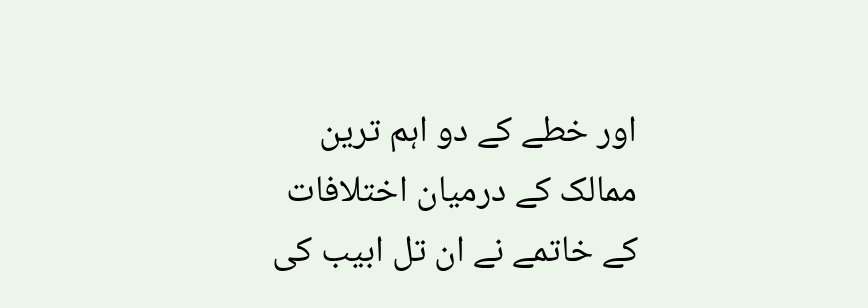اور خطے کے دو اہم ترین ممالک کے درمیان اختلافات کے خاتمے نے ان تل ابیب کی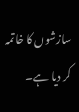سازشوں کا خاتمہ کر دیا ہے۔